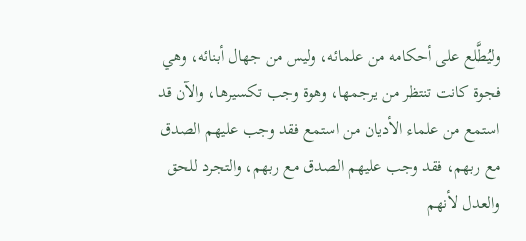وليُطَّلع على أحكامه من علمائه، وليس من جهال أبنائه، وهي فجوة كانت تنتظر من يرجمها، وهوة وجب تكسيرها، والآن قد استمع من علماء الأديان من استمع فقد وجب عليهم الصدق مع ربهم، فقد وجب عليهم الصدق مع ربهم، والتجرد للحق والعدل لأنهم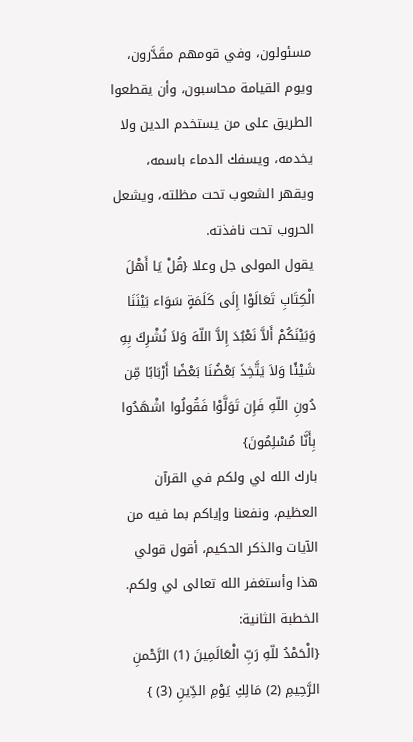مسئولون، وفي قومهم مقَدَّرون، ويوم القيامة محاسبون، وأن يقطعوا الطريق على من يستخدم الدين ولا يخدمه، ويسفك الدماء باسمه، ويقهر الشعوب تحت مظلته، ويشعل الحروب تحت نافذته.
يقول المولى جل وعلا {قُلْ يَا أَهْلَ الْكِتَابِ تَعَالَوْا إِلَى كَلَمَةٍ سَوَاء بَيْنَنَا وَبَيْنَكُمْ أَلاَّ نَعْبُدَ إِلاَّ اللّهَ وَلاَ نُشْرِكَ بِهِ شَيْئًا وَلاَ يَتَّخِذَ بَعْضُنَا بَعْضًا أَرْبَابًا مِّن دُونِ اللّهِ فَإِن تَوَلَّوْا فَقُولُوا اشْهَدُوا بِأَنَّا مُسْلِمُونَ}
بارك الله لي ولكم في القرآن العظيم، ونفعنا وإياكم بما فيه من الآيات والذكر الحكيم، أقول قولي هذا وأستغفر الله تعالى لي ولكم.
الخطبة الثانية:
{الْحَمْدُ للّهِ رَبِّ الْعَالَمِينَ (1) الرَّحْمنِ الرَّحِيمِ (2) مَالِكِ يَوْمِ الدِّينِ (3) }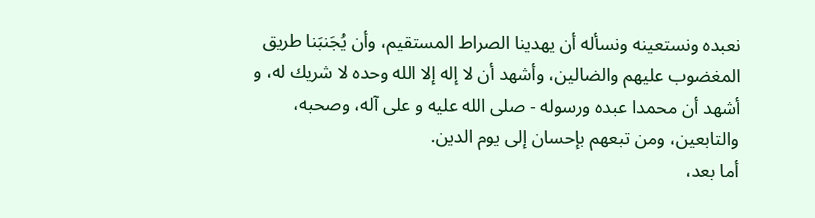نعبده ونستعينه ونسأله أن يهدينا الصراط المستقيم، وأن يُجَنبَنا طريق المغضوب عليهم والضالين، وأشهد أن لا إله إلا الله وحده لا شريك له، و أشهد أن محمدا عبده ورسوله - صلى الله عليه و على آله، وصحبه، والتابعين، ومن تبعهم بإحسان إلى يوم الدين.
أما بعد،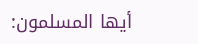أيها المسلمون: